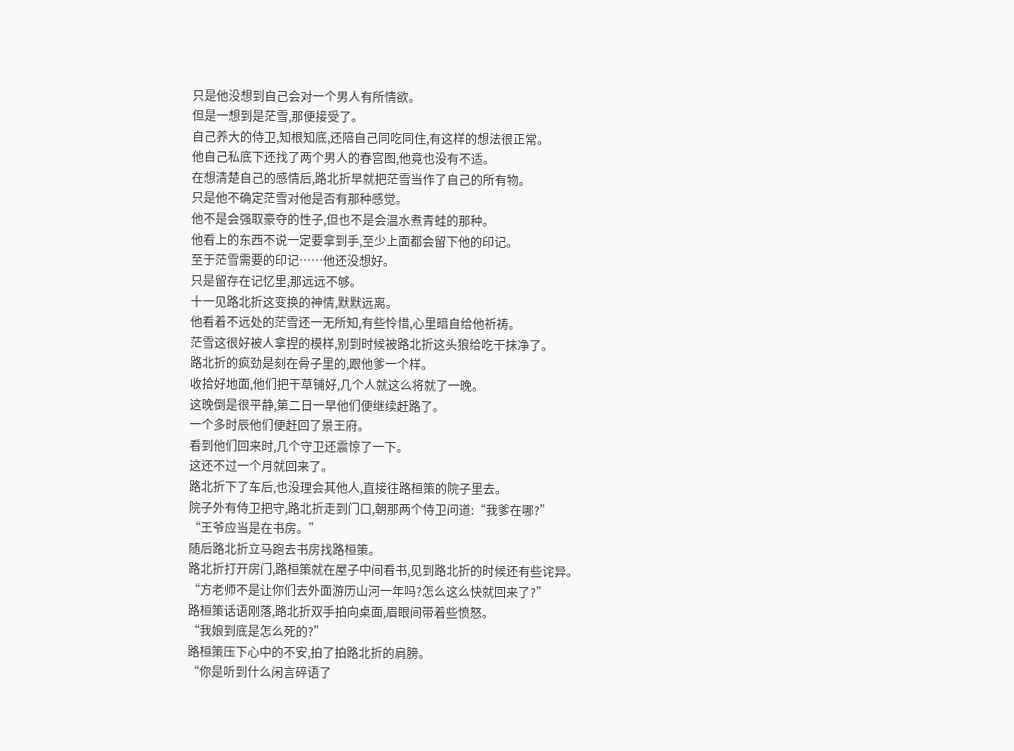只是他没想到自己会对一个男人有所情欲。
但是一想到是茫雪,那便接受了。
自己养大的侍卫,知根知底,还陪自己同吃同住,有这样的想法很正常。
他自己私底下还找了两个男人的春宫图,他竟也没有不适。
在想清楚自己的感情后,路北折早就把茫雪当作了自己的所有物。
只是他不确定茫雪对他是否有那种感觉。
他不是会强取豪夺的性子,但也不是会温水煮青蛙的那种。
他看上的东西不说一定要拿到手,至少上面都会留下他的印记。
至于茫雪需要的印记……他还没想好。
只是留存在记忆里,那远远不够。
十一见路北折这变换的神情,默默远离。
他看着不远处的茫雪还一无所知,有些怜惜,心里暗自给他祈祷。
茫雪这很好被人拿捏的模样,别到时候被路北折这头狼给吃干抹净了。
路北折的疯劲是刻在骨子里的,跟他爹一个样。
收拾好地面,他们把干草铺好,几个人就这么将就了一晚。
这晚倒是很平静,第二日一早他们便继续赶路了。
一个多时辰他们便赶回了景王府。
看到他们回来时,几个守卫还震惊了一下。
这还不过一个月就回来了。
路北折下了车后,也没理会其他人,直接往路桓策的院子里去。
院子外有侍卫把守,路北折走到门口,朝那两个侍卫问道:“我爹在哪?”
“王爷应当是在书房。”
随后路北折立马跑去书房找路桓策。
路北折打开房门,路桓策就在屋子中间看书,见到路北折的时候还有些诧异。
“方老师不是让你们去外面游历山河一年吗?怎么这么快就回来了?”
路桓策话语刚落,路北折双手拍向桌面,眉眼间带着些愤怒。
“我娘到底是怎么死的?”
路桓策压下心中的不安,拍了拍路北折的肩膀。
“你是听到什么闲言碎语了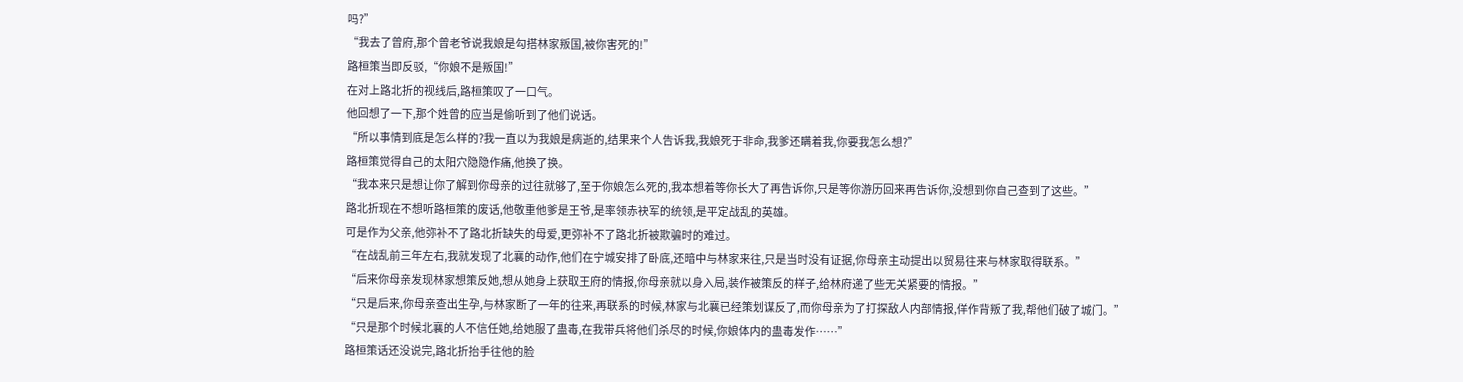吗?”
“我去了曾府,那个曾老爷说我娘是勾搭林家叛国,被你害死的!”
路桓策当即反驳,“你娘不是叛国!”
在对上路北折的视线后,路桓策叹了一口气。
他回想了一下,那个姓曾的应当是偷听到了他们说话。
“所以事情到底是怎么样的?我一直以为我娘是病逝的,结果来个人告诉我,我娘死于非命,我爹还瞒着我,你要我怎么想?”
路桓策觉得自己的太阳穴隐隐作痛,他换了换。
“我本来只是想让你了解到你母亲的过往就够了,至于你娘怎么死的,我本想着等你长大了再告诉你,只是等你游历回来再告诉你,没想到你自己查到了这些。”
路北折现在不想听路桓策的废话,他敬重他爹是王爷,是率领赤袂军的统领,是平定战乱的英雄。
可是作为父亲,他弥补不了路北折缺失的母爱,更弥补不了路北折被欺骗时的难过。
“在战乱前三年左右,我就发现了北襄的动作,他们在宁城安排了卧底,还暗中与林家来往,只是当时没有证据,你母亲主动提出以贸易往来与林家取得联系。”
“后来你母亲发现林家想策反她,想从她身上获取王府的情报,你母亲就以身入局,装作被策反的样子,给林府递了些无关紧要的情报。”
“只是后来,你母亲查出生孕,与林家断了一年的往来,再联系的时候,林家与北襄已经策划谋反了,而你母亲为了打探敌人内部情报,佯作背叛了我,帮他们破了城门。”
“只是那个时候北襄的人不信任她,给她服了蛊毒,在我带兵将他们杀尽的时候,你娘体内的蛊毒发作……”
路桓策话还没说完,路北折抬手往他的脸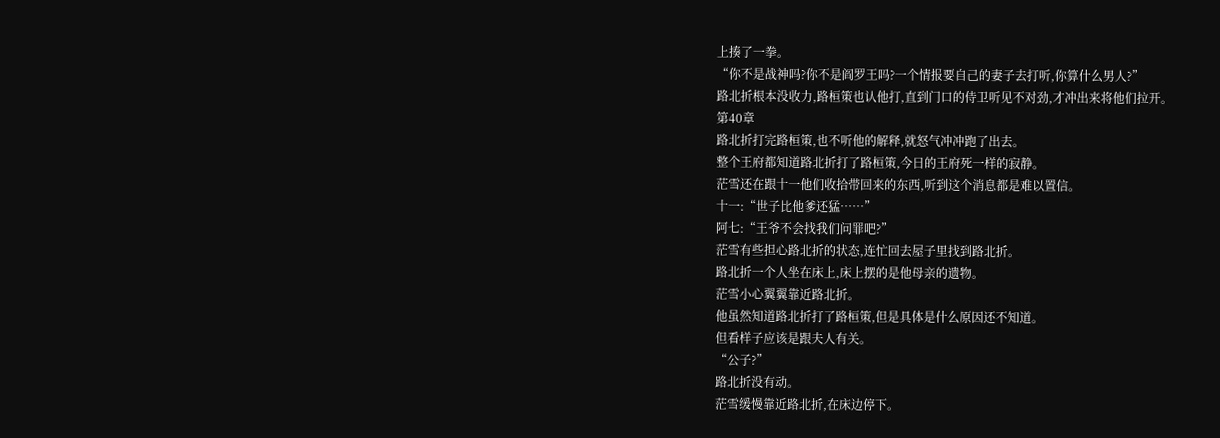上揍了一拳。
“你不是战神吗?你不是阎罗王吗?一个情报要自己的妻子去打听,你算什么男人?”
路北折根本没收力,路桓策也认他打,直到门口的侍卫听见不对劲,才冲出来将他们拉开。
第40章
路北折打完路桓策,也不听他的解释,就怒气冲冲跑了出去。
整个王府都知道路北折打了路桓策,今日的王府死一样的寂静。
茫雪还在跟十一他们收拾带回来的东西,听到这个消息都是难以置信。
十一:“世子比他爹还猛……”
阿七:“王爷不会找我们问罪吧?”
茫雪有些担心路北折的状态,连忙回去屋子里找到路北折。
路北折一个人坐在床上,床上摆的是他母亲的遗物。
茫雪小心翼翼靠近路北折。
他虽然知道路北折打了路桓策,但是具体是什么原因还不知道。
但看样子应该是跟夫人有关。
“公子?”
路北折没有动。
茫雪缓慢靠近路北折,在床边停下。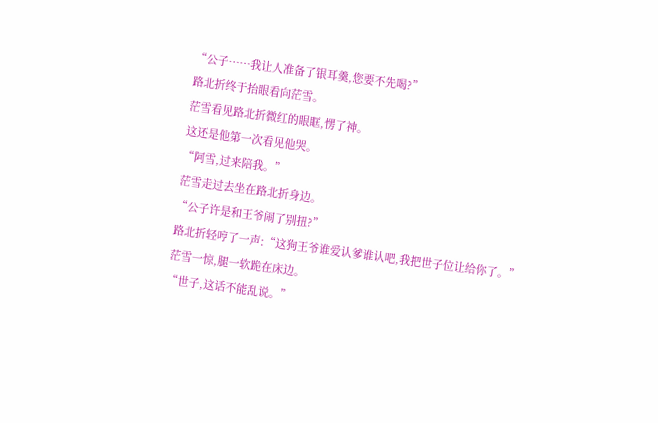“公子……我让人准备了银耳羹,您要不先喝?”
路北折终于抬眼看向茫雪。
茫雪看见路北折微红的眼眶,愣了神。
这还是他第一次看见他哭。
“阿雪,过来陪我。”
茫雪走过去坐在路北折身边。
“公子许是和王爷闹了别扭?”
路北折轻哼了一声:“这狗王爷谁爱认爹谁认吧,我把世子位让给你了。”
茫雪一惊,腿一软跪在床边。
“世子,这话不能乱说。”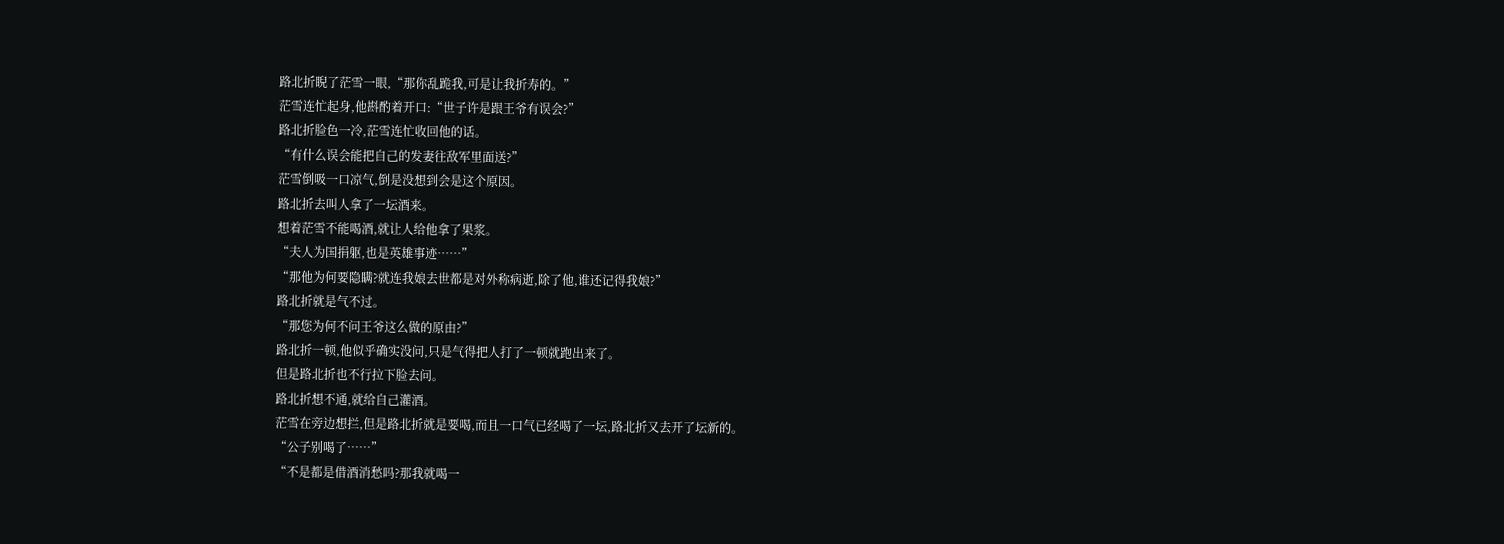路北折睨了茫雪一眼,“那你乱跪我,可是让我折寿的。”
茫雪连忙起身,他斟酌着开口:“世子许是跟王爷有误会?”
路北折脸色一冷,茫雪连忙收回他的话。
“有什么误会能把自己的发妻往敌军里面送?”
茫雪倒吸一口凉气,倒是没想到会是这个原因。
路北折去叫人拿了一坛酒来。
想着茫雪不能喝酒,就让人给他拿了果浆。
“夫人为国捐躯,也是英雄事迹……”
“那他为何要隐瞒?就连我娘去世都是对外称病逝,除了他,谁还记得我娘?”
路北折就是气不过。
“那您为何不问王爷这么做的原由?”
路北折一顿,他似乎确实没问,只是气得把人打了一顿就跑出来了。
但是路北折也不行拉下脸去问。
路北折想不通,就给自己灌酒。
茫雪在旁边想拦,但是路北折就是要喝,而且一口气已经喝了一坛,路北折又去开了坛新的。
“公子别喝了……”
“不是都是借酒消愁吗?那我就喝一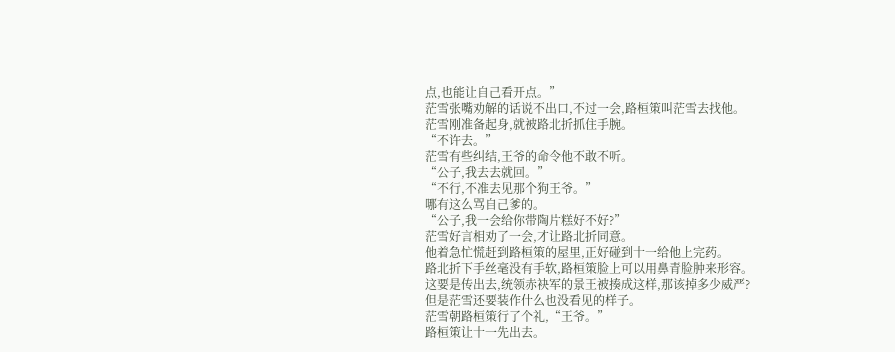点,也能让自己看开点。”
茫雪张嘴劝解的话说不出口,不过一会,路桓策叫茫雪去找他。
茫雪刚准备起身,就被路北折抓住手腕。
“不许去。”
茫雪有些纠结,王爷的命令他不敢不听。
“公子,我去去就回。”
“不行,不准去见那个狗王爷。”
哪有这么骂自己爹的。
“公子,我一会给你带陶片糕好不好?”
茫雪好言相劝了一会,才让路北折同意。
他着急忙慌赶到路桓策的屋里,正好碰到十一给他上完药。
路北折下手丝毫没有手软,路桓策脸上可以用鼻青脸肿来形容。
这要是传出去,统领赤袂军的景王被揍成这样,那该掉多少威严?
但是茫雪还要装作什么也没看见的样子。
茫雪朝路桓策行了个礼,“王爷。”
路桓策让十一先出去。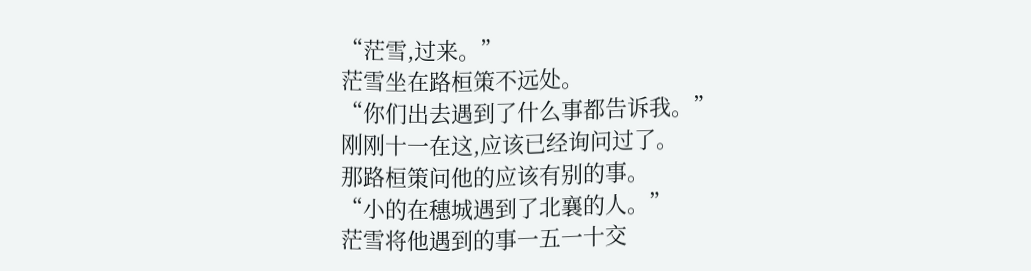“茫雪,过来。”
茫雪坐在路桓策不远处。
“你们出去遇到了什么事都告诉我。”
刚刚十一在这,应该已经询问过了。
那路桓策问他的应该有别的事。
“小的在穗城遇到了北襄的人。”
茫雪将他遇到的事一五一十交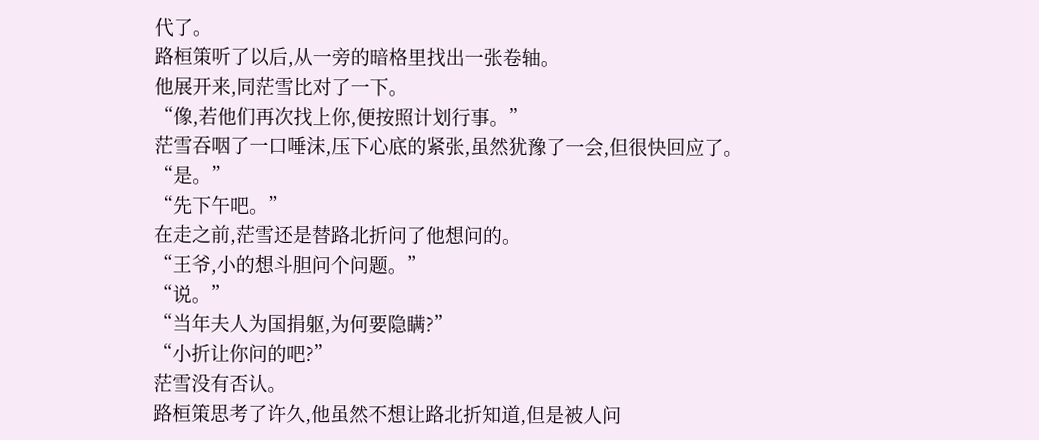代了。
路桓策听了以后,从一旁的暗格里找出一张卷轴。
他展开来,同茫雪比对了一下。
“像,若他们再次找上你,便按照计划行事。”
茫雪吞咽了一口唾沫,压下心底的紧张,虽然犹豫了一会,但很快回应了。
“是。”
“先下午吧。”
在走之前,茫雪还是替路北折问了他想问的。
“王爷,小的想斗胆问个问题。”
“说。”
“当年夫人为国捐躯,为何要隐瞒?”
“小折让你问的吧?”
茫雪没有否认。
路桓策思考了许久,他虽然不想让路北折知道,但是被人问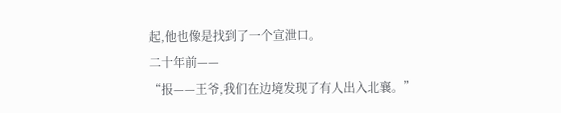起,他也像是找到了一个宣泄口。
二十年前——
“报——王爷,我们在边境发现了有人出入北襄。”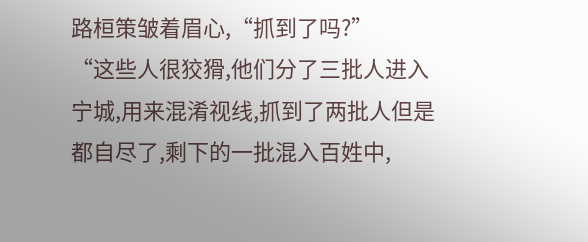路桓策皱着眉心,“抓到了吗?”
“这些人很狡猾,他们分了三批人进入宁城,用来混淆视线,抓到了两批人但是都自尽了,剩下的一批混入百姓中,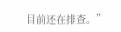目前还在排查。”